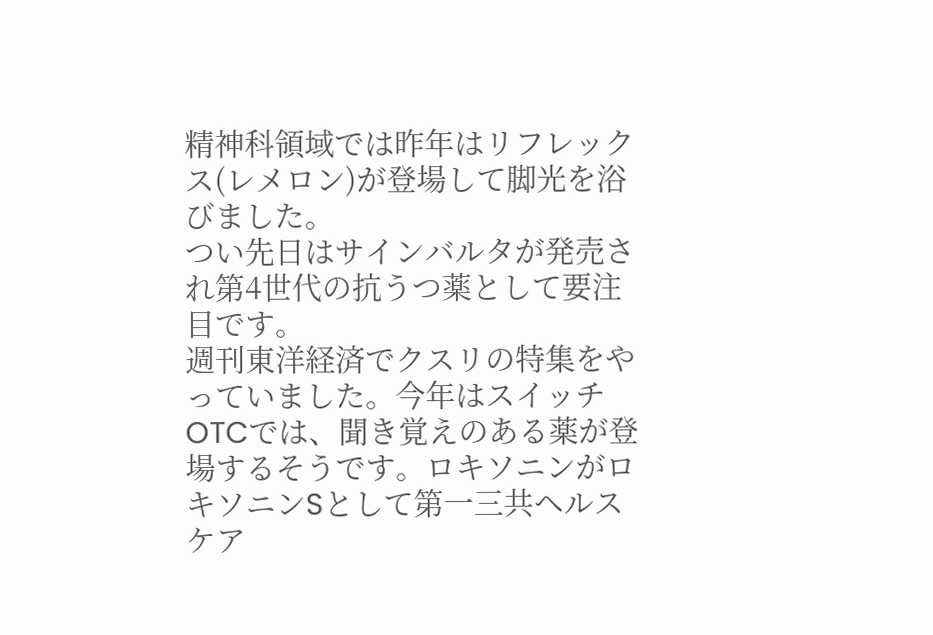精神科領域では昨年はリフレックス(レメロン)が登場して脚光を浴びました。
つい先日はサインバルタが発売され第4世代の抗うつ薬として要注目です。
週刊東洋経済でクスリの特集をやっていました。今年はスイッチOTCでは、聞き覚えのある薬が登場するそうです。ロキソニンがロキソニンSとして第一三共ヘルスケア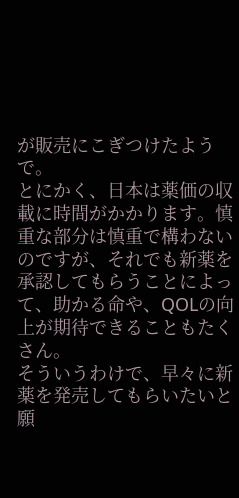が販売にこぎつけたようで。
とにかく、日本は薬価の収載に時間がかかります。慎重な部分は慎重で構わないのですが、それでも新薬を承認してもらうことによって、助かる命や、QOLの向上が期待できることもたくさん。
そういうわけで、早々に新薬を発売してもらいたいと願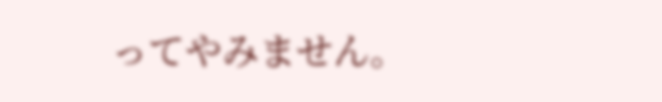ってやみません。